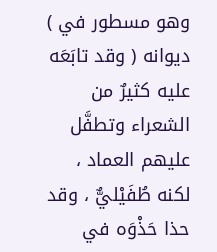وهو مسطور في ) ديوانه ( وقد تابَعَه عليه كثيرٌ من الشعراء وتطفَّل عليهم العماد ، لكنه طُفَيْليٌّ ، وقد حذا حَذْوَه في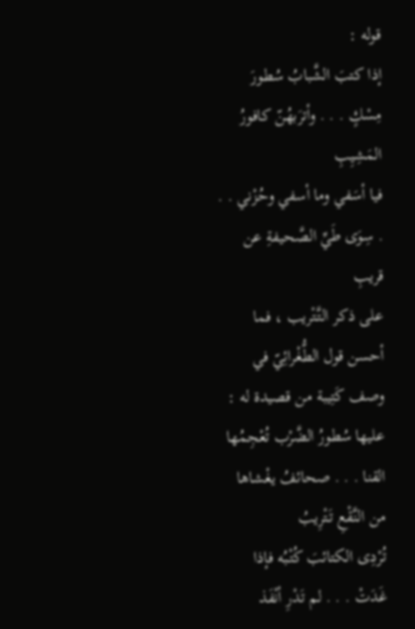قوله :
إذا كتبَ الشَّبابُ سُطورَ مِسْكٍ . . . وأترَبهُنّ كافورُ المَشِيِبِ
فيا أسَفي وما أسفي وحُزْني . . . سِوَى طَيِّ الصَّحيفةِ عن قريبِ
على ذكر التَّتْريب ، فما أحسن قول الطُّغْرائِيّ في وصف كَتِيبة من قصيدة له :
عليها سُطورُ الضَّرْب تُعْجِمُها القنا . . . صحائفُ يغْشاها من النَّقْعِ تَتْرِيبُ
تُرْدِى الكتائبَ كُتْبُه فإذا غَدَتْ . . . لم تَدْرِ أنْفَذ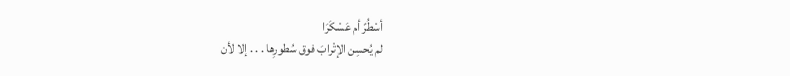أسْطُرً أم عَسْكَرَا
لم يُحسِن الإتْرابَ فوق سُطورِها . . . إلا لأن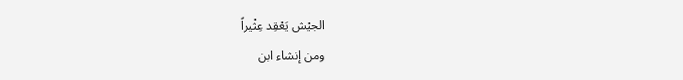الجيْش يَعْقِد عِثْيراً
ومن إنشاء ابن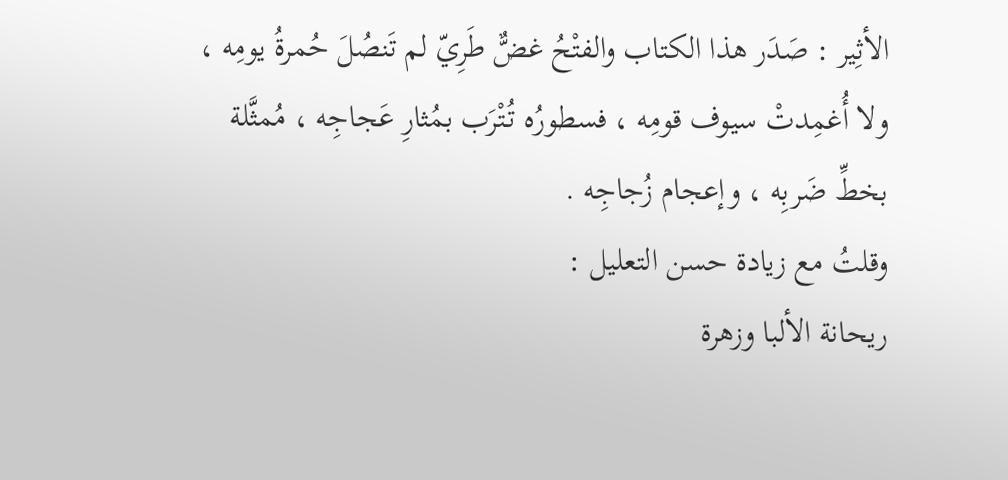الأثِير : صَدَر هذا الكتاب والفتْحُ غضٌّ طَرِيّ لم تَنصُلَ حُمرةُ يومِه ، ولا أُغمِدتْ سيوف قومِه ، فسطورُه تُتْرَب بمُثارِ عَجاجِه ، مُمثَّلة بخطِّ ضَربِه ، وإعجام زُجاجِه .
وقلتُ مع زيادة حسن التعليل :
ريحانة الألبا وزهرة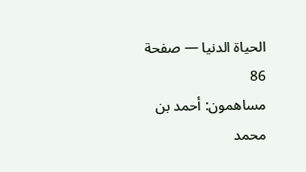الحياة الدنيا — صفحة 86
مساهمون: أحمد بن محمد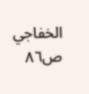الخفاجي
ص٨٦